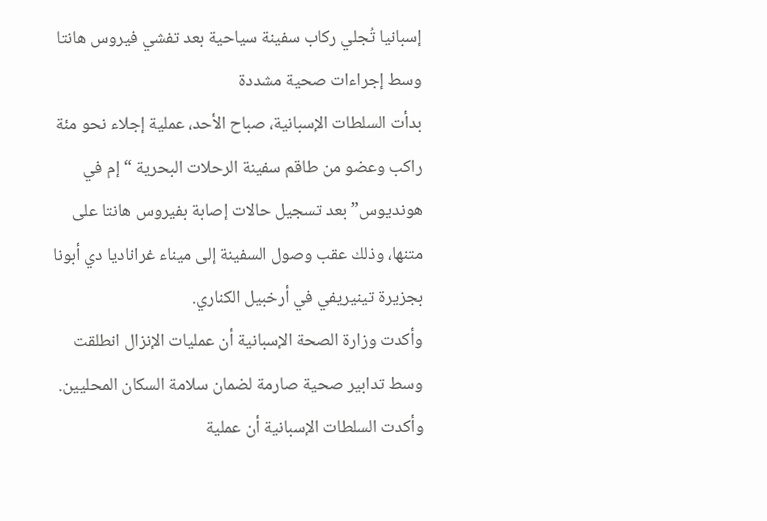إسبانيا تُجلي ركاب سفينة سياحية بعد تفشي فيروس هانتا وسط إجراءات صحية مشددة
بدأت السلطات الإسبانية، صباح الأحد، عملية إجلاء نحو مئة راكب وعضو من طاقم سفينة الرحلات البحرية “إم في هونديوس” بعد تسجيل حالات إصابة بفيروس هانتا على متنها، وذلك عقب وصول السفينة إلى ميناء غراناديا دي أبونا بجزيرة تينيريفي في أرخبيل الكناري.
وأكدت وزارة الصحة الإسبانية أن عمليات الإنزال انطلقت وسط تدابير صحية صارمة لضمان سلامة السكان المحليين.
وأكدت السلطات الإسبانية أن عملية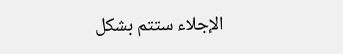الإجلاء ستتم بشكل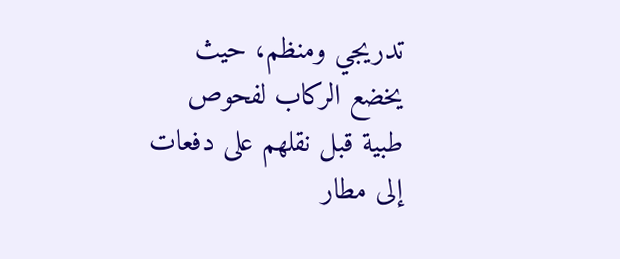تدريجي ومنظم، حيث يخضع الركاب لفحوص طبية قبل نقلهم على دفعات إلى مطار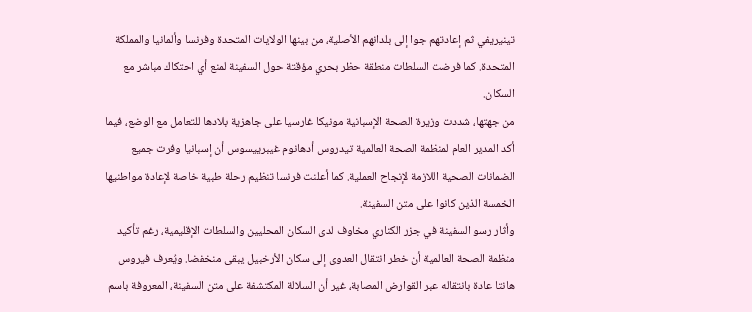تينيريفي ثم إعادتهم جوا إلى بلدانهم الأصلية، من بينها الولايات المتحدة وفرنسا وألمانيا والمملكة المتحدة. كما فرضت السلطات منطقة حظر بحري مؤقتة حول السفينة لمنع أي احتكاك مباشر مع السكان.
من جهتها، شددت وزيرة الصحة الإسبانية مونيكا غارسيا على جاهزية بلادها للتعامل مع الوضع، فيما أكد المدير العام لمنظمة الصحة العالمية تيدروس أدهانوم غيبرييسوس أن إسبانيا وفرت جميع الضمانات الصحية اللازمة لإنجاح العملية. كما أعلنت فرنسا تنظيم رحلة طبية خاصة لإعادة مواطنيها الخمسة الذين كانوا على متن السفينة.
وأثار رسو السفينة في جزر الكناري مخاوف لدى السكان المحليين والسلطات الإقليمية، رغم تأكيد منظمة الصحة العالمية أن خطر انتقال العدوى إلى سكان الأرخبيل يبقى منخفضا. ويُعرف فيروس هانتا عادة بانتقاله عبر القوارض المصابة، غير أن السلالة المكتشفة على متن السفينة، المعروفة باسم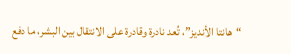“هانتا الأنديز”، تُعد نادرة وقادرة على الانتقال بين البشر، ما دفع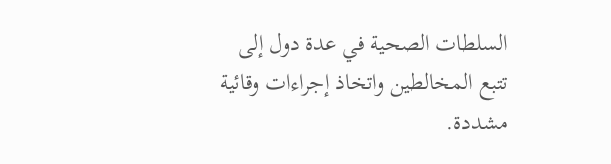السلطات الصحية في عدة دول إلى تتبع المخالطين واتخاذ إجراءات وقائية مشددة.